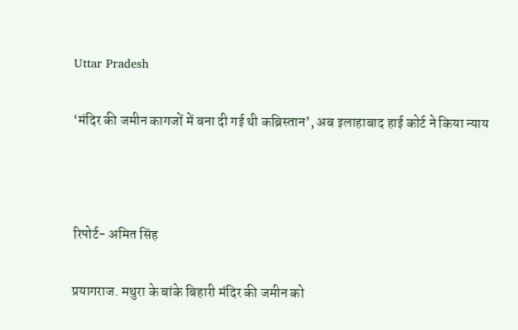Uttar Pradesh

‘मंदिर की जमीन कागजों में बना दी गई थी कब्रिस्तान’, अब इलाहाबाद हाई कोर्ट ने किया न्याय



रिपोर्ट- अमित सिंह

प्रयागराज. मथुरा के बांके बिहारी मंदिर की जमीन को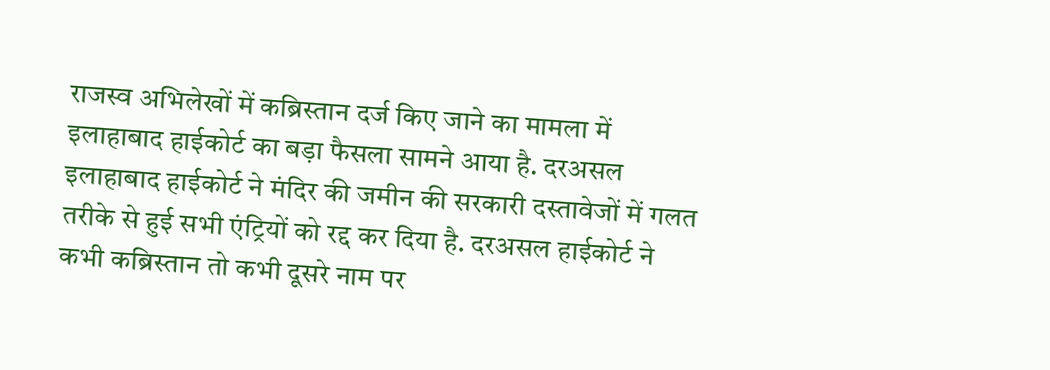राजस्व अभिलेखों में कब्रिस्तान दर्ज किए जाने का मामला में इलाहाबाद हाईकोर्ट का बड़ा फैसला सामने आया है. दरअसल इलाहाबाद हाईकोर्ट ने मंदिर की जमीन की सरकारी दस्तावेजों में गलत तरीके से हुई सभी एंट्रियों को रद्द कर दिया है. दरअसल हाईकोर्ट ने कभी कब्रिस्तान तो कभी दूसरे नाम पर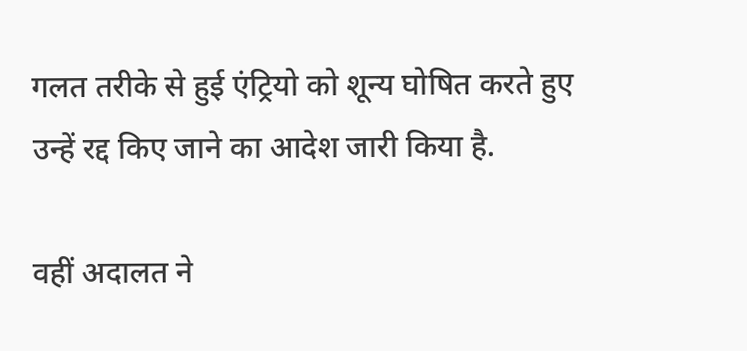गलत तरीके से हुई एंट्रियो को शून्य घोषित करते हुए उन्हें रद्द किए जाने का आदेश जारी किया है.

वहीं अदालत ने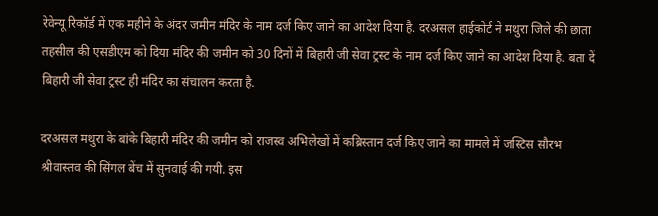रेवेन्यू रिकॉर्ड में एक महीने के अंदर जमीन मंदिर के नाम दर्ज किए जाने का आदेश दिया है. दरअसल हाईकोर्ट ने मथुरा जिले की छाता तहसील की एसडीएम को दिया मंदिर की जमीन को 30 दिनों में बिहारी जी सेवा ट्रस्ट के नाम दर्ज किए जाने का आदेश दिया है. बता दें बिहारी जी सेवा ट्रस्ट ही मंदिर का संचालन करता है.

दरअसल मथुरा के बांके बिहारी मंदिर की जमीन को राजस्व अभिलेखों में कब्रिस्तान दर्ज किए जाने का मामले में जस्टिस सौरभ श्रीवास्तव की सिंगल बेंच में सुनवाई की गयी. इस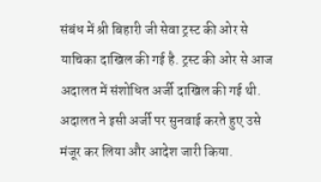संबंध में श्री बिहारी जी सेवा ट्रस्ट की ओर से याचिका दाखिल की गई है. ट्रस्ट की ओर से आज अदालत में संशोधित अर्जी दाखिल की गई थी. अदालत ने इसी अर्जी पर सुनवाई करते हुए उसे मंजूर कर लिया और आदेश जारी किया.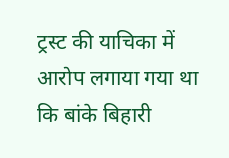ट्रस्ट की याचिका में आरोप लगाया गया था कि बांके बिहारी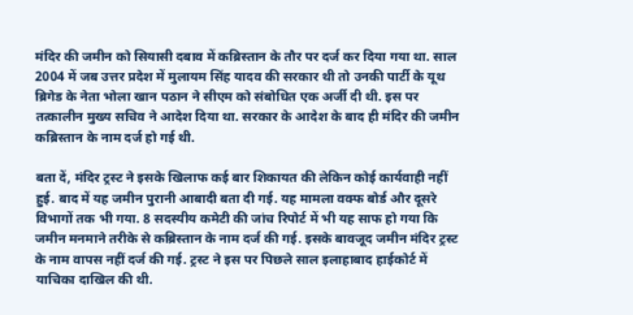मंदिर की जमीन को सियासी दबाव में कब्रिस्तान के तौर पर दर्ज कर दिया गया था. साल 2004 में जब उत्तर प्रदेश में मुलायम सिंह यादव की सरकार थी तो उनकी पार्टी के यूथ ब्रिगेड के नेता भोला खान पठान ने सीएम को संबोधित एक अर्जी दी थी. इस पर तत्कालीन मुख्य सचिव ने आदेश दिया था. सरकार के आदेश के बाद ही मंदिर की जमीन कब्रिस्तान के नाम दर्ज हो गई थी.

बता दें, मंदिर ट्रस्ट ने इसके खिलाफ कई बार शिकायत की लेकिन कोई कार्यवाही नहीं हुई. बाद में यह जमीन पुरानी आबादी बता दी गई. यह मामला वक्फ बोर्ड और दूसरे विभागों तक भी गया. 8 सदस्यीय कमेटी की जांच रिपोर्ट में भी यह साफ हो गया कि जमीन मनमाने तरीके से कब्रिस्तान के नाम दर्ज की गई. इसके बावजूद जमीन मंदिर ट्रस्ट के नाम वापस नहीं दर्ज की गई. ट्रस्ट ने इस पर पिछले साल इलाहाबाद हाईकोर्ट में याचिका दाखिल की थी.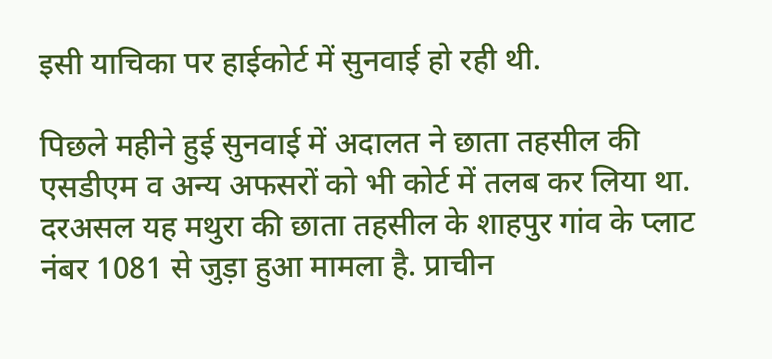इसी याचिका पर हाईकोर्ट में सुनवाई हो रही थी.

पिछले महीने हुई सुनवाई में अदालत ने छाता तहसील की एसडीएम व अन्य अफसरों को भी कोर्ट में तलब कर लिया था. दरअसल यह मथुरा की छाता तहसील के शाहपुर गांव के प्लाट नंबर 1081 से जुड़ा हुआ मामला है. प्राचीन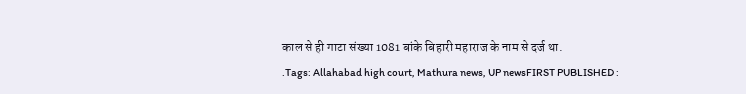काल से ही गाटा संख्या 1081 बांके बिहारी महाराज के नाम से दर्ज था.
.Tags: Allahabad high court, Mathura news, UP newsFIRST PUBLISHED :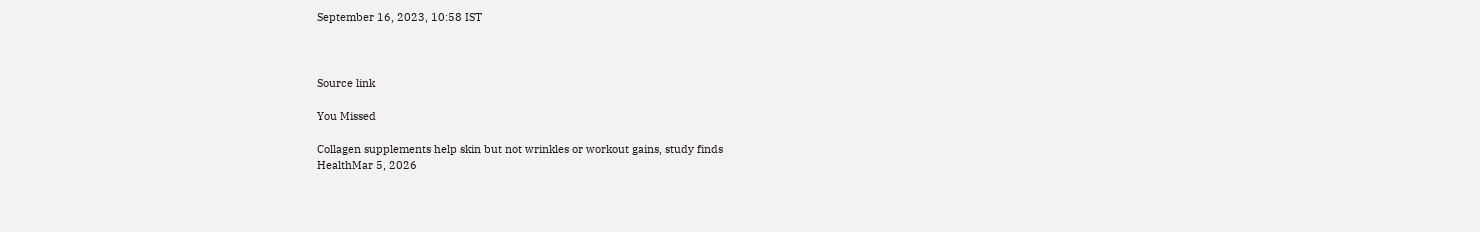September 16, 2023, 10:58 IST



Source link

You Missed

Collagen supplements help skin but not wrinkles or workout gains, study finds
HealthMar 5, 2026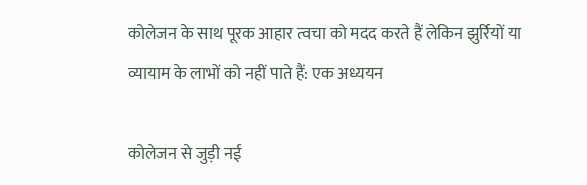कोलेजन के साथ पूरक आहार त्वचा को मदद करते हैं लेकिन झुर्रियों या व्यायाम के लाभों को नहीं पाते हैं: एक अध्ययन

कोलेजन से जुड़ी नई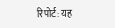रिपोर्ट: यह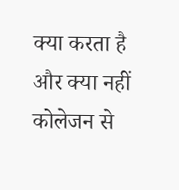क्या करता है और क्या नहीं कोलेजन से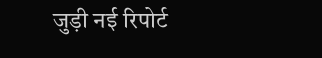जुड़ी नई रिपोर्ट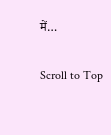में…

Scroll to Top